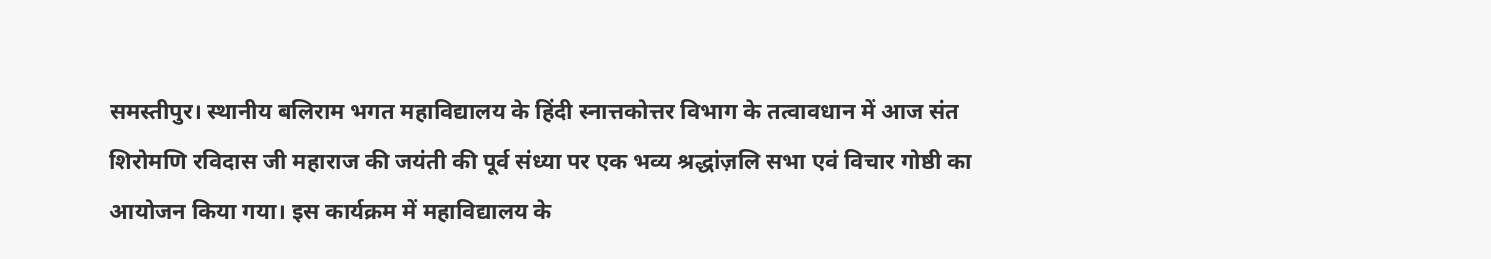समस्तीपुर। स्थानीय बलिराम भगत महाविद्यालय के हिंदी स्नात्तकोत्तर विभाग के तत्वावधान में आज संत शिरोमणि रविदास जी महाराज की जयंती की पूर्व संध्या पर एक भव्य श्रद्धांज़लि सभा एवं विचार गोष्ठी का आयोजन किया गया। इस कार्यक्रम में महाविद्यालय के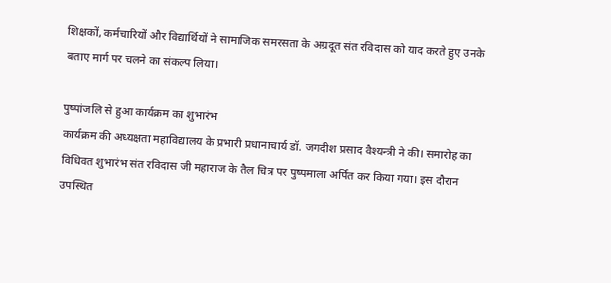शिक्षकों, कर्मचारियों और विद्यार्थियों ने सामाजिक समरसता के अग्रदूत संत रविदास को याद करते हुए उनके बताए मार्ग पर चलने का संकल्प लिया।

पुष्पांजलि से हुआ कार्यक्रम का शुभारंभ
कार्यक्रम की अध्यक्षता महाविद्यालय के प्रभारी प्रधानाचार्य डॉ. जगदीश प्रसाद वैश्यन्त्री ने की। समारोह का विधिवत शुभारंभ संत रविदास जी महाराज के तैल चित्र पर पुष्पमाला अर्पित कर किया गया। इस दौरान उपस्थित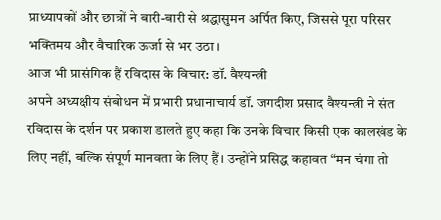प्राध्यापकों और छात्रों ने बारी-बारी से श्रद्धासुमन अर्पित किए, जिससे पूरा परिसर भक्तिमय और वैचारिक ऊर्जा से भर उठा।
आज भी प्रासंगिक हैं रविदास के विचार: डॉ. वैश्यन्त्री
अपने अध्यक्षीय संबोधन में प्रभारी प्रधानाचार्य डॉ. जगदीश प्रसाद वैश्यन्त्री ने संत रविदास के दर्शन पर प्रकाश डालते हुए कहा कि उनके विचार किसी एक कालखंड के लिए नहीं, बल्कि संपूर्ण मानवता के लिए हैं। उन्होंने प्रसिद्ध कहावत “मन चंगा तो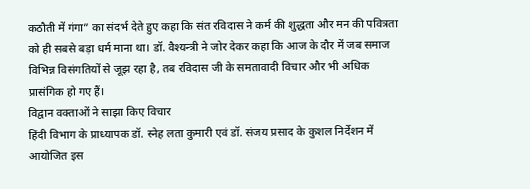कठौती में गंगा” का संदर्भ देते हुए कहा कि संत रविदास ने कर्म की शुद्धता और मन की पवित्रता को ही सबसे बड़ा धर्म माना था। डॉ. वैश्यन्त्री ने जोर देकर कहा कि आज के दौर में जब समाज विभिन्न विसंगतियों से जूझ रहा है, तब रविदास जी के समतावादी विचार और भी अधिक प्रासंगिक हो गए हैं।
विद्वान वक्ताओं ने साझा किए विचार
हिंदी विभाग के प्राध्यापक डॉ. स्नेह लता कुमारी एवं डॉ. संजय प्रसाद के कुशल निर्देशन में आयोजित इस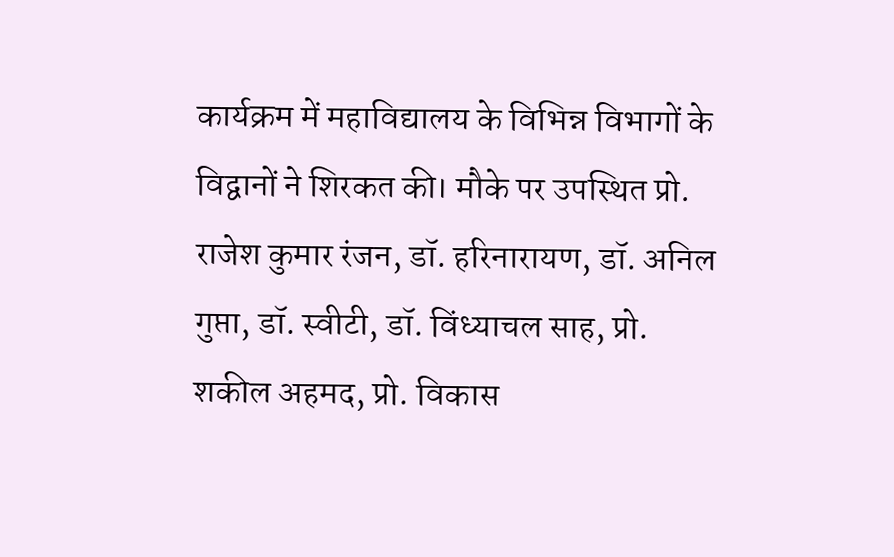कार्यक्रम में महाविद्यालय के विभिन्न विभागों के विद्वानों ने शिरकत की। मौके पर उपस्थित प्रो. राजेश कुमार रंजन, डॉ. हरिनारायण, डॉ. अनिल गुप्ता, डॉ. स्वीटी, डॉ. विंध्याचल साह, प्रो. शकील अहमद, प्रो. विकास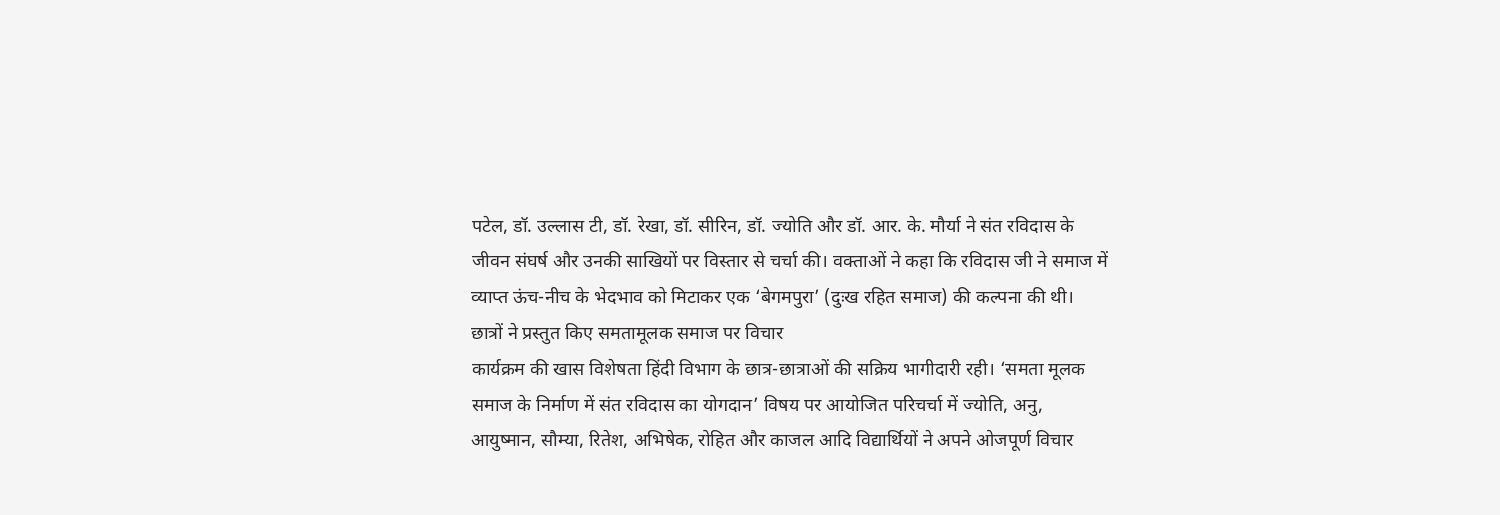पटेल, डॉ. उल्लास टी, डॉ. रेखा, डॉ. सीरिन, डॉ. ज्योति और डॉ. आर. के. मौर्या ने संत रविदास के जीवन संघर्ष और उनकी साखियों पर विस्तार से चर्चा की। वक्ताओं ने कहा कि रविदास जी ने समाज में व्याप्त ऊंच-नीच के भेदभाव को मिटाकर एक ‘बेगमपुरा’ (दुःख रहित समाज) की कल्पना की थी।
छात्रों ने प्रस्तुत किए समतामूलक समाज पर विचार
कार्यक्रम की खास विशेषता हिंदी विभाग के छात्र-छात्राओं की सक्रिय भागीदारी रही। ‘समता मूलक समाज के निर्माण में संत रविदास का योगदान’ विषय पर आयोजित परिचर्चा में ज्योति, अनु, आयुष्मान, सौम्या, रितेश, अभिषेक, रोहित और काजल आदि विद्यार्थियों ने अपने ओजपूर्ण विचार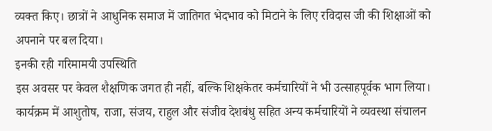व्यक्त किए। छात्रों ने आधुनिक समाज में जातिगत भेदभाव को मिटाने के लिए रविदास जी की शिक्षाओं को अपनाने पर बल दिया।
इनकी रही गरिमामयी उपस्थिति
इस अवसर पर केवल शैक्षणिक जगत ही नहीं, बल्कि शिक्षकेतर कर्मचारियों ने भी उत्साहपूर्वक भाग लिया। कार्यक्रम में आशुतोष, राजा, संजय, राहुल और संजीव देशबंधु सहित अन्य कर्मचारियों ने व्यवस्था संचालन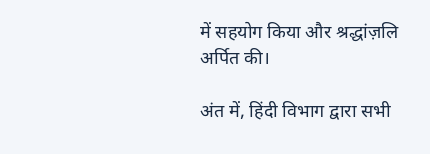में सहयोग किया और श्रद्धांज़लि अर्पित की।

अंत में, हिंदी विभाग द्वारा सभी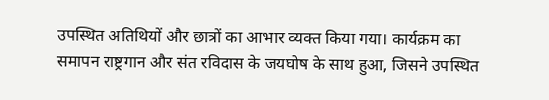उपस्थित अतिथियों और छात्रों का आभार व्यक्त किया गया। कार्यक्रम का समापन राष्ट्रगान और संत रविदास के जयघोष के साथ हुआ, जिसने उपस्थित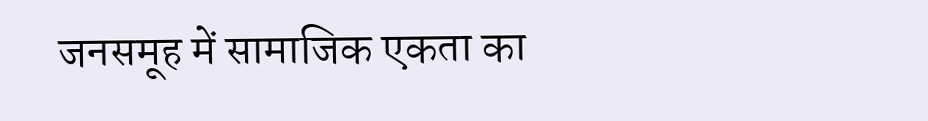जनसमूह में सामाजिक एकता का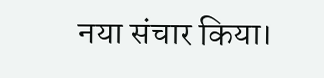नया संचार किया।